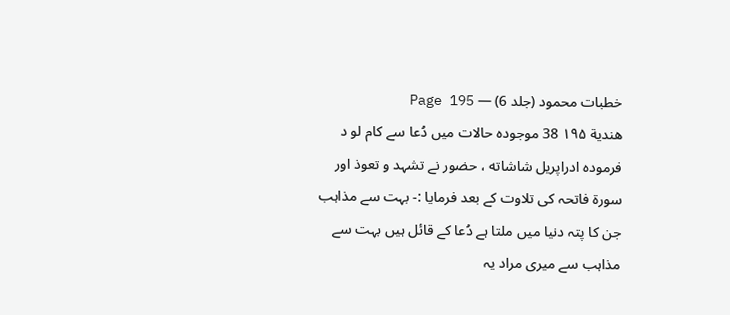خطبات محمود (جلد 6) — Page 195
هندية ۱۹۵ 38 موجودہ حالات میں دُعا سے کام لو د فرموده ادراپریل شاشاته ، حضور نے تشہد و تعوذ اور سورۃ فاتحہ کی تلاوت کے بعد فرمایا :- بہت سے مذاہب جن کا پتہ دنیا میں ملتا ہے دُعا کے قائل ہیں بہت سے مذاہب سے میری مراد یہ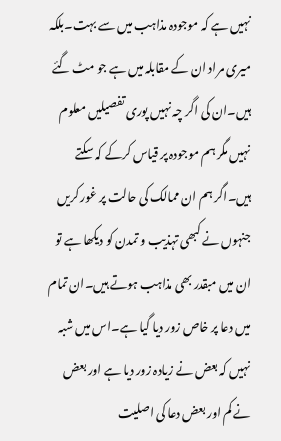نہیں ہے کہ موجودہ مذاہب میں سے بہت۔بلکہ میری مراد ان کے مقابلہ میں ہے جو مٹ گئے ہیں۔ان کی اگر چہ نہیں پوری تفصیلیں معلوم نہیں مگر ہم موجودہ پر قیاس کرکے کہ سکتے ہیں۔اگر ہم ان ممالک کی حالت پر غور کریں جنہوں نے کبھی تہذیب و تمدن کو دیکھا ہے تو ان میں مبقدر بھی مذاہب ہوتے ہیں۔ان تمام میں دعا پر خاص زور دیا گیا ہے۔اس میں شبہ نہیں کہ بعض نے زیادہ زور دیا ہے اور بعض نے کم اور بعض دعا کی اصلیت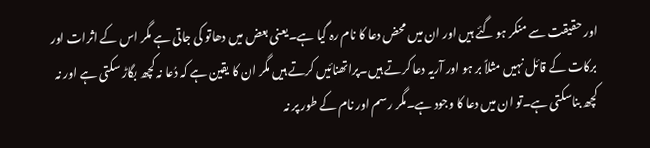اور حقیقت سے منکر ہو گئے ہیں اور ان میں محض دعا کا نام رہ گیا ہے۔یعنی بعض میں دھاتو کی جاتی ہے مگر اس کے اثرات اور برکات کے قائل نہیں مثلاً بر ہو اور آریہ دعا کرتے ہیں۔پراتھنائیں کرتے ہیں مگر ان کا یقین ہے کہ دُعا نہ کچھ بگاڑ سکتی ہے اور نہ کچھ بناسکتی ہے۔تو ان میں دعا کا وجود ہے۔مگر رسم اور نام کے طور پر نہ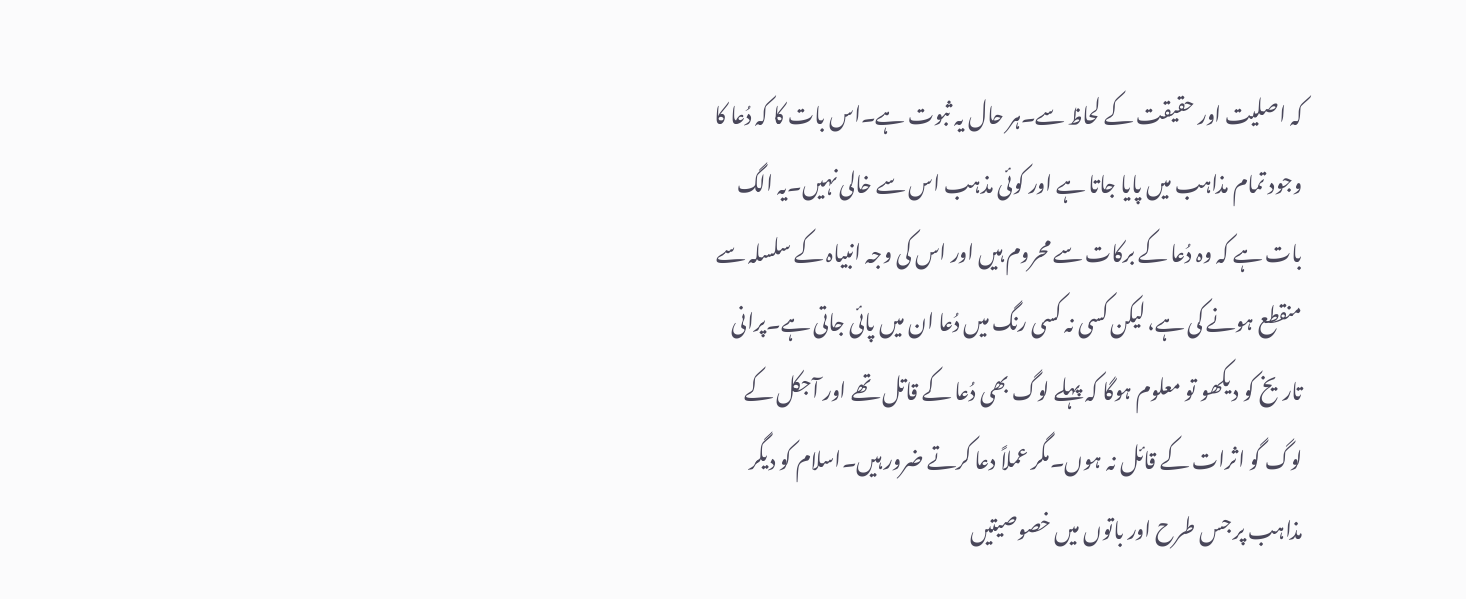کہ اصلیت اور حقیقت کے لحاظ سے۔ہر حال یہ ثبوت ہے۔اس بات کا کہ دُعا کا وجود تمام مذاہب میں پایا جاتا ہے اور کوئی مذہب اس سے خالی نہیں۔یہ الگ بات ہے کہ وہ دُعا کے برکات سے محروم ہیں اور اس کی وجہ انبیاہ کے سلسلہ سے منقطع ہونے کی ہے، لیکن کسی نہ کسی رنگ میں دُعا ان میں پائی جاتی ہے۔پرانی تاریخ کو دیکھو تو معلوم ہوگا کہ پہلے لوگ بھی دُعا کے قاتل تھے اور آجکل کے لوگ گو اثرات کے قائل نہ ہوں۔مگر عملاً دعا کرتے ضرور ہیں۔اسلام کو دیگر مذاہب پر جس طرح اور باتوں میں خصوصیتیں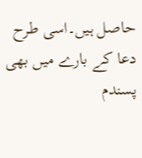حاصل ہیں۔اسی طرح دعا کے بارے میں بھی پسندم